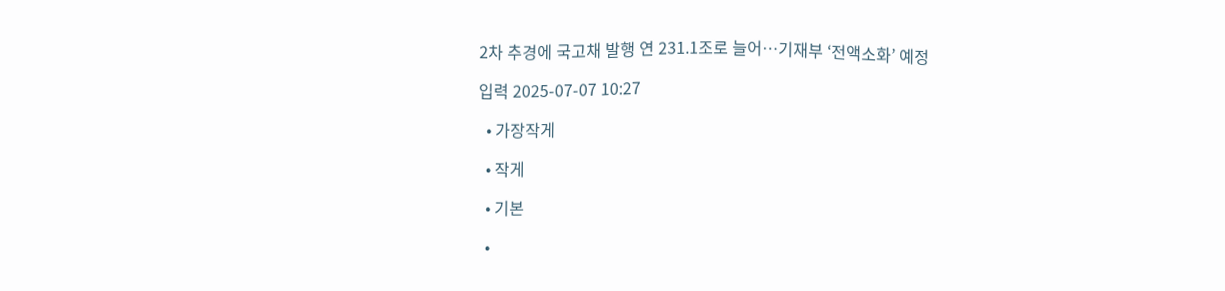2차 추경에 국고채 발행 연 231.1조로 늘어…기재부 ‘전액소화’ 예정

입력 2025-07-07 10:27

  • 가장작게

  • 작게

  • 기본

  •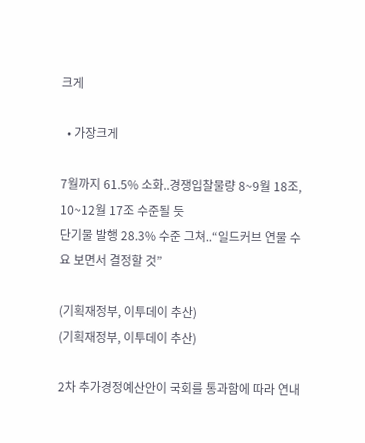크게

  • 가장크게

7월까지 61.5% 소화..경쟁입찰물량 8~9월 18조, 10~12월 17조 수준될 듯
단기물 발행 28.3% 수준 그쳐..“일드커브 연물 수요 보면서 결정할 것”

(기획재정부, 이투데이 추산)
(기획재정부, 이투데이 추산)

2차 추가경정예산안이 국회를 통과함에 따라 연내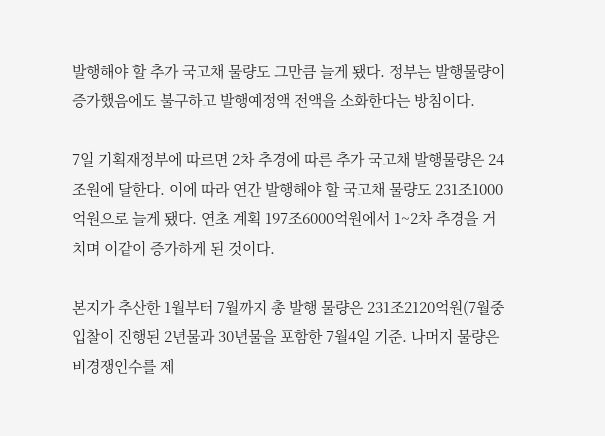발행해야 할 추가 국고채 물량도 그만큼 늘게 됐다. 정부는 발행물량이 증가했음에도 불구하고 발행예정액 전액을 소화한다는 방침이다.

7일 기획재정부에 따르면 2차 추경에 따른 추가 국고채 발행물량은 24조원에 달한다. 이에 따라 연간 발행해야 할 국고채 물량도 231조1000억원으로 늘게 됐다. 연초 계획 197조6000억원에서 1~2차 추경을 거치며 이같이 증가하게 된 것이다.

본지가 추산한 1월부터 7월까지 총 발행 물량은 231조2120억원(7월중 입찰이 진행된 2년물과 30년물을 포함한 7월4일 기준. 나머지 물량은 비경쟁인수를 제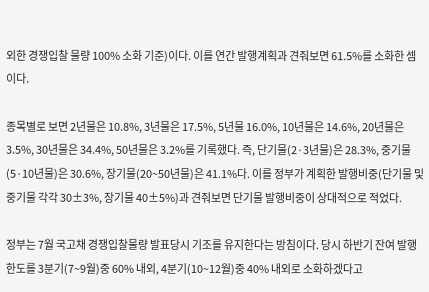외한 경쟁입찰 물량 100% 소화 기준)이다. 이를 연간 발행계획과 견줘보면 61.5%를 소화한 셈이다.

종목별로 보면 2년물은 10.8%, 3년물은 17.5%, 5년물 16.0%, 10년물은 14.6%, 20년물은 3.5%, 30년물은 34.4%, 50년물은 3.2%를 기록했다. 즉, 단기물(2·3년물)은 28.3%, 중기물(5·10년물)은 30.6%, 장기물(20~50년물)은 41.1%다. 이를 정부가 계획한 발행비중(단기물 및 중기물 각각 30±3%, 장기물 40±5%)과 견줘보면 단기물 발행비중이 상대적으로 적었다.

정부는 7월 국고채 경쟁입찰물량 발표당시 기조를 유지한다는 방침이다. 당시 하반기 잔여 발행한도를 3분기(7~9월)중 60% 내외, 4분기(10~12월)중 40% 내외로 소화하겠다고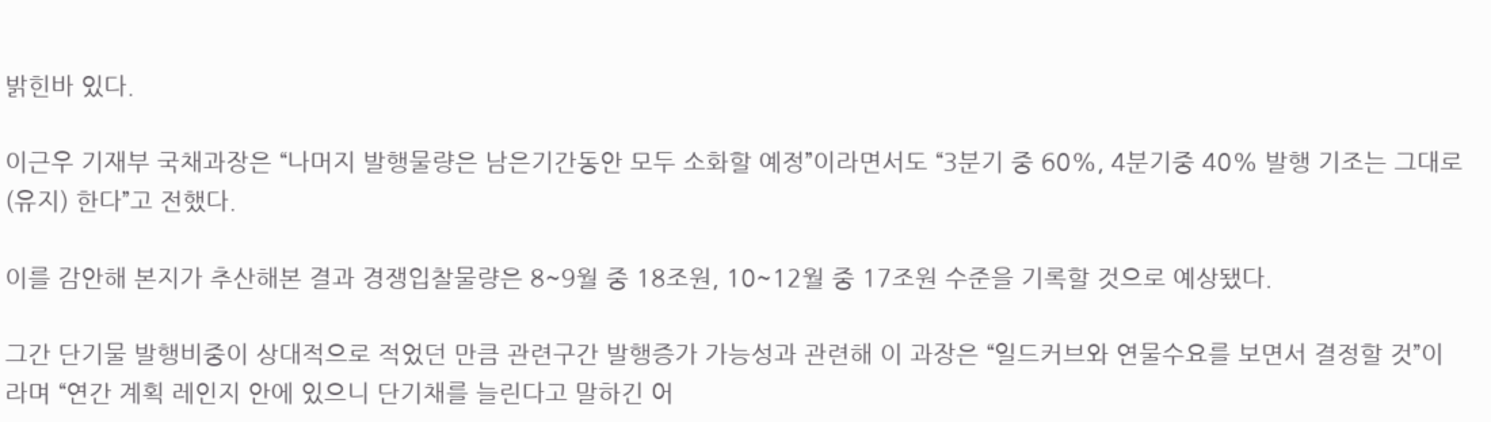밝힌바 있다.

이근우 기재부 국채과장은 “나머지 발행물량은 남은기간동안 모두 소화할 예정”이라면서도 “3분기 중 60%, 4분기중 40% 발행 기조는 그대로 (유지) 한다”고 전했다.

이를 감안해 본지가 추산해본 결과 경쟁입찰물량은 8~9월 중 18조원, 10~12월 중 17조원 수준을 기록할 것으로 예상됐다.

그간 단기물 발행비중이 상대적으로 적었던 만큼 관련구간 발행증가 가능성과 관련해 이 과장은 “일드커브와 연물수요를 보면서 결정할 것”이라며 “연간 계획 레인지 안에 있으니 단기채를 늘린다고 말하긴 어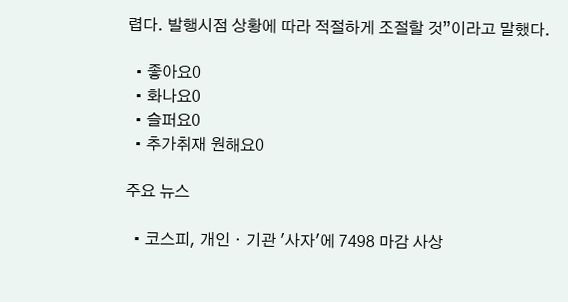렵다. 발행시점 상황에 따라 적절하게 조절할 것”이라고 말했다.

  • 좋아요0
  • 화나요0
  • 슬퍼요0
  • 추가취재 원해요0

주요 뉴스

  • 코스피, 개인ㆍ기관 '사자'에 7498 마감 사상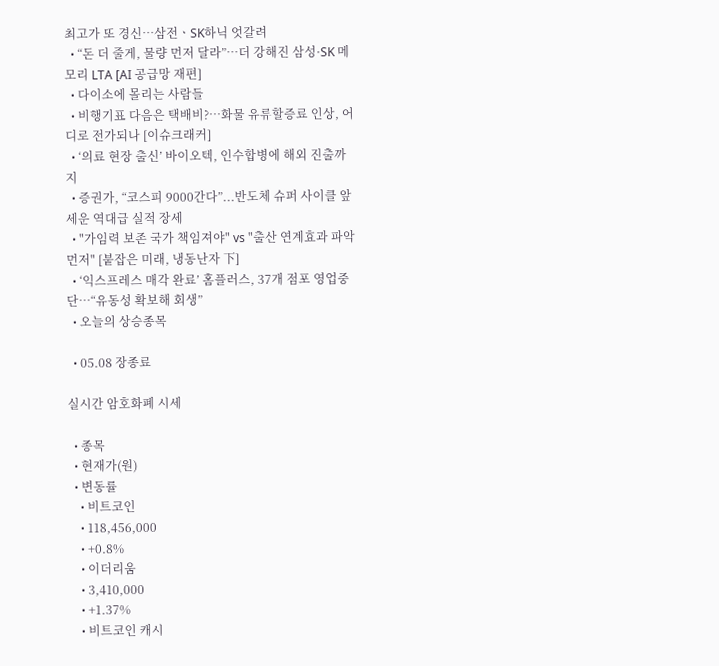최고가 또 경신⋯삼전ㆍSK하닉 엇갈려
  • “돈 더 줄게, 물량 먼저 달라”…더 강해진 삼성·SK 메모리 LTA [AI 공급망 재편]
  • 다이소에 몰리는 사람들
  • 비행기표 다음은 택배비?⋯화물 유류할증료 인상, 어디로 전가되나 [이슈크래커]
  • ‘의료 현장 출신’ 바이오텍, 인수합병에 해외 진출까지
  • 증권가, “코스피 9000간다”...반도체 슈퍼 사이클 앞세운 역대급 실적 장세
  • "가임력 보존 국가 책임져야" vs "출산 연계효과 파악 먼저" [붙잡은 미래, 냉동난자 下]
  • ‘익스프레스 매각 완료’ 홈플러스, 37개 점포 영업중단⋯“유동성 확보해 회생”
  • 오늘의 상승종목

  • 05.08 장종료

실시간 암호화폐 시세

  • 종목
  • 현재가(원)
  • 변동률
    • 비트코인
    • 118,456,000
    • +0.8%
    • 이더리움
    • 3,410,000
    • +1.37%
    • 비트코인 캐시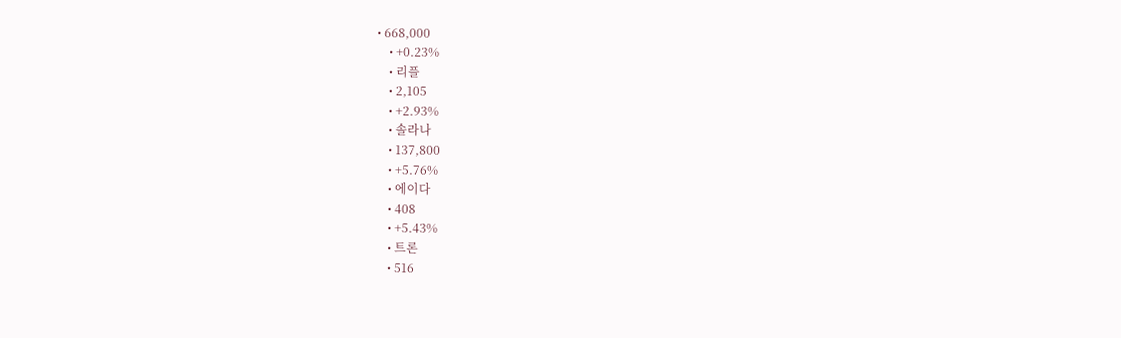• 668,000
    • +0.23%
    • 리플
    • 2,105
    • +2.93%
    • 솔라나
    • 137,800
    • +5.76%
    • 에이다
    • 408
    • +5.43%
    • 트론
    • 516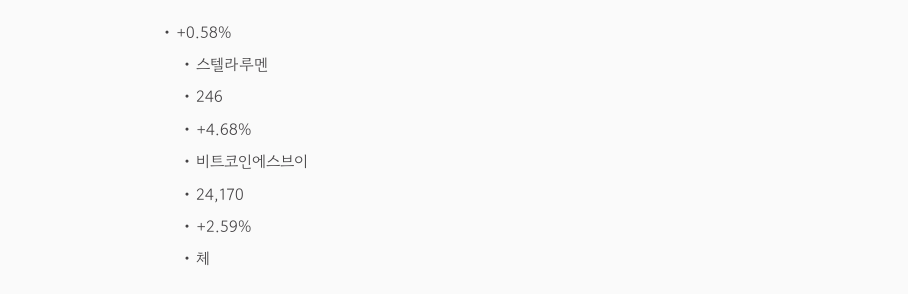• +0.58%
    • 스텔라루멘
    • 246
    • +4.68%
    • 비트코인에스브이
    • 24,170
    • +2.59%
    • 체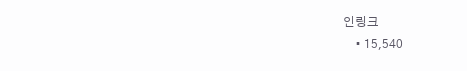인링크
    • 15,540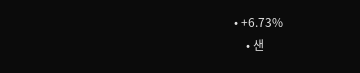• +6.73%
    • 샌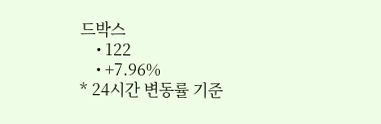드박스
    • 122
    • +7.96%
* 24시간 변동률 기준